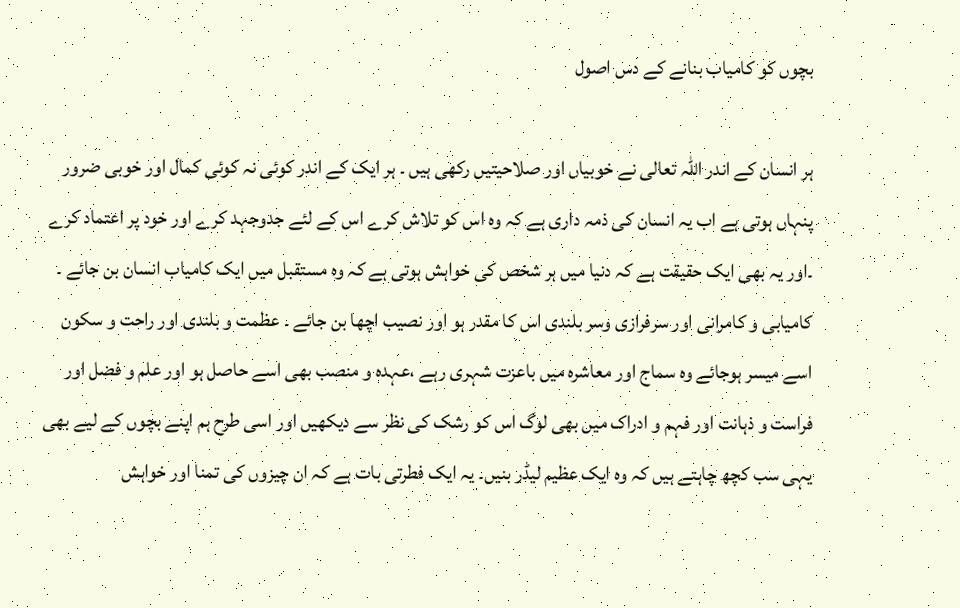بچوں کو کامیاب بنانے کے دس اصول

ہر انسان کے اندر اللہ تعالی نے خوبیاں اور صلاحیتیں رکھی ہیں ۔ ہر ایک کے اندر کوئی نہ کوئی کمال اور خوبی ضرور پنہاں ہوتی ہے اب یہ انسان کی ذمہ داری ہے کہ وہ اس کو تلاش کرے اس کے لئے جدوجہد کرے اور خود پر اعتماد کرے ۔اور یہ بھی ایک حقیقت ہے کہ دنیا میں ہر شخص کی خواہش ہوتی ہے کہ وہ مستقبل میں ایک کامیاب انسان بن جائے ۔ کامیابی و کامرانی اور سرفرازی وسر بلندی اس کا مقدر ہو اور نصیب اچھا بن جائے ۔ عظمت و بلندی اور راحت و سکون اسے میسر ہوجائے وہ سماج اور معاشرہ میں باعزت شہری رہے ،عہدہ و منصب بھی اسے حاصل ہو اور علم و فضل اور فراست و ذہانت اور فہم و ادراک میں بھی لوگ اس کو رشک کی نظر سے دیکھیں اور اسی طرح ہم اپنے بچوں کے لیے بھی یہی سب کچھ چاہتے ہیں کہ وہ ایک عظیم لیڈر بنیں۔ یہ ایک فطرتی بات ہے کہ ان چیزوں کی تمنا اور خواہش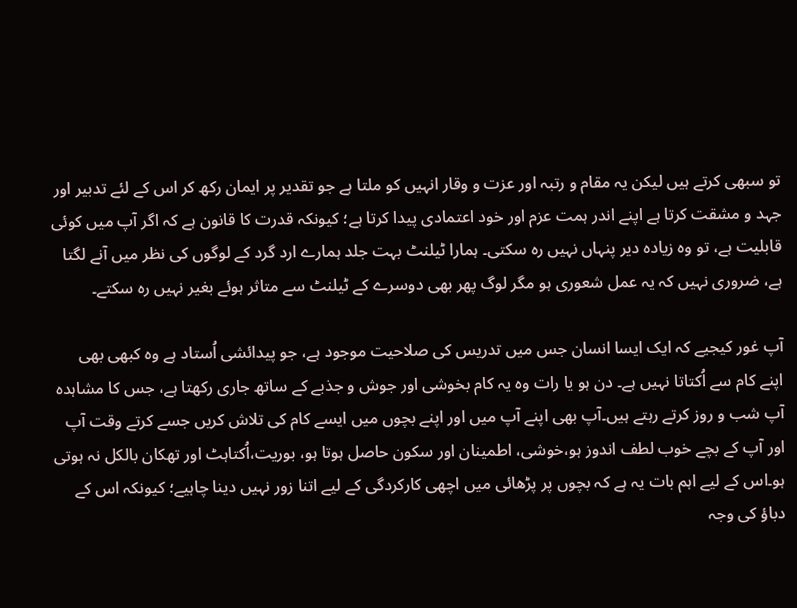تو سبھی کرتے ہیں لیکن یہ مقام و رتبہ اور عزت و وقار انہیں کو ملتا ہے جو تقدیر پر ایمان رکھ کر اس کے لئے تدبیر اور جہد و مشقت کرتا ہے اپنے اندر ہمت عزم اور خود اعتمادی پیدا کرتا ہے؛ کیونکہ قدرت کا قانون ہے کہ اگر آپ میں کوئی قابلیت ہے، تو وہ زیادہ دیر پنہاں نہیں رہ سکتی۔ ہمارا ٹیلنٹ بہت جلد ہمارے ارد گرد کے لوگوں کی نظر میں آنے لگتا ہے، ضروری نہیں کہ یہ عمل شعوری ہو مگر لوگ پھر بھی دوسرے کے ٹیلنٹ سے متاثر ہوئے بغیر نہیں رہ سکتے۔

آپ غور کیجیے کہ ایک ایسا انسان جس میں تدریس کی صلاحیت موجود ہے، جو پیدائشی اُستاد ہے وہ کبھی بھی اپنے کام سے اُکتاتا نہیں ہے۔ دن ہو یا رات وہ یہ کام بخوشی اور جوش و جذبے کے ساتھ جاری رکھتا ہے، جس کا مشاہدہ آپ شب و روز کرتے رہتے ہیں۔آپ بھی اپنے آپ میں اور اپنے بچوں میں ایسے کام کی تلاش کریں جسے کرتے وقت آپ اور آپ کے بچے خوب لطف اندوز ہو،خوشی، اطمینان اور سکون حاصل ہوتا ہو، بوریت،اُکتاہٹ اور تھکان بالکل نہ ہوتی ہو۔اس کے لیے اہم بات یہ ہے کہ بچوں پر پڑھائی میں اچھی کارکردگی کے لیے اتنا زور نہیں دینا چاہیے؛ کیونکہ اس کے دباؤ کی وجہ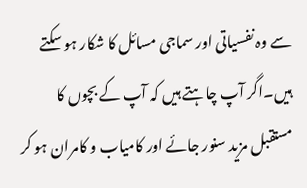سے وہ نفسیاتی اور سماجی مسائل کا شکار ہو سکتے ہیں۔اگر آپ چاہتے ہیں کہ آپ کے بچوں کا مستقبل مزید سنور جائے اور کامیاب و کامران ہو کر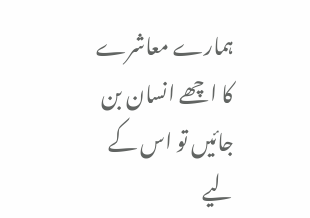ہمارے معاشرے کا اچھے انسان بن جائیں تو اس کے لیے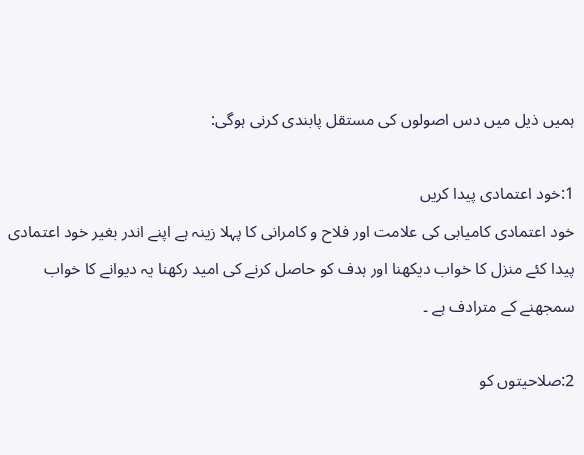ہمیں ذیل میں دس اصولوں کی مستقل پابندی کرنی ہوگی:

1:خود اعتمادی پیدا کریں
خود اعتمادی کامیابی کی علامت اور فلاح و کامرانی کا پہلا زینہ ہے اپنے اندر بغیر خود اعتمادی پیدا کئے منزل کا خواب دیکھنا اور ہدف کو حاصل کرنے کی امید رکھنا یہ دیوانے کا خواب سمجھنے کے مترادف ہے ۔

2:صلاحیتوں کو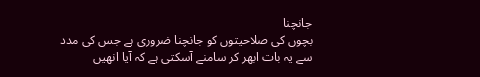جانچنا
بچوں کی صلاحیتوں کو جانچنا ضروری ہے جس کی مدد سے یہ بات ابھر کر سامنے آسکتی ہے کہ آیا انھیں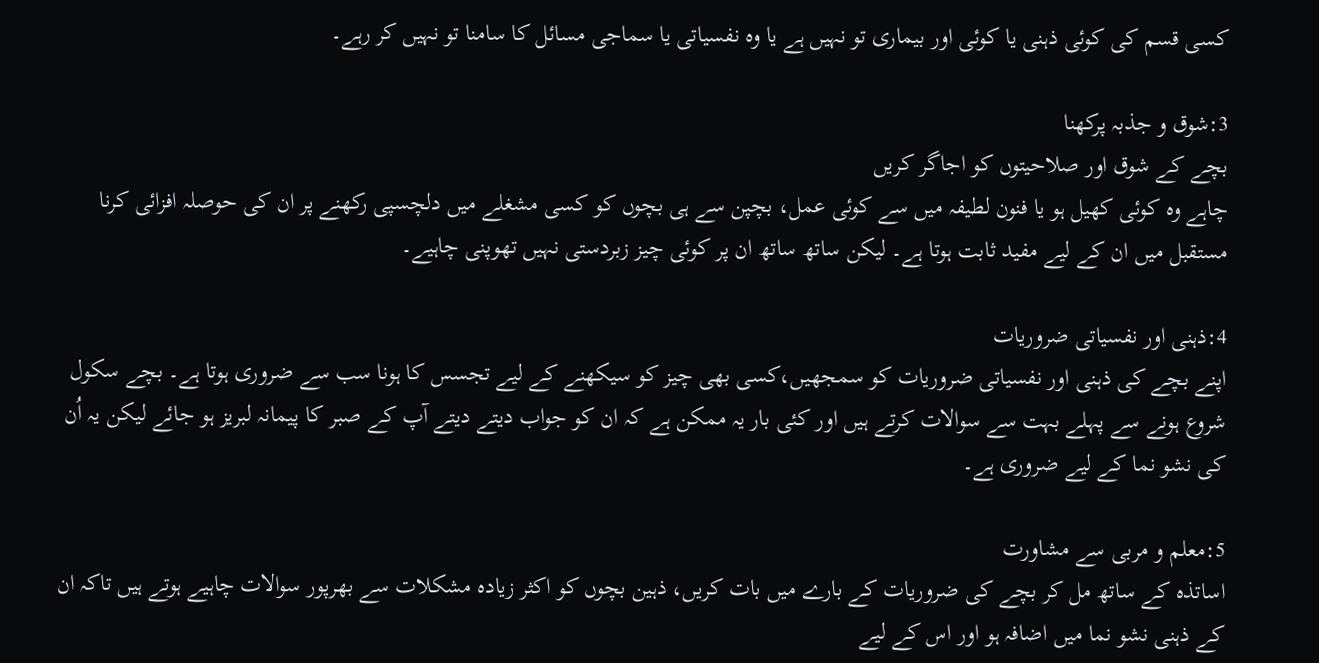کسی قسم کی کوئی ذہنی یا کوئی اور بیماری تو نہیں ہے یا وہ نفسیاتی یا سماجی مسائل کا سامنا تو نہیں کر رہے۔

3:شوق و جذبہ پرکھنا
بچے کے شوق اور صلاحیتوں کو اجاگر کریں
چاہے وہ کوئی کھیل ہو یا فنون لطیفہ میں سے کوئی عمل، بچپن سے ہی بچوں کو کسی مشغلے میں دلچسپی رکھنے پر ان کی حوصلہ افزائی کرنا مستقبل میں ان کے لیے مفید ثابت ہوتا ہے۔ لیکن ساتھ ساتھ ان پر کوئی چیز زبردستی نہیں تھوپنی چاہیے۔

4:ذہنی اور نفسیاتی ضروریات
اپنے بچے کی ذہنی اور نفسیاتی ضروریات کو سمجھیں،کسی بھی چیز کو سیکھنے کے لیے تجسس کا ہونا سب سے ضروری ہوتا ہے۔ بچے سکول شروع ہونے سے پہلے بہت سے سوالات کرتے ہیں اور کئی بار یہ ممکن ہے کہ ان کو جواب دیتے دیتے آپ کے صبر کا پیمانہ لبریز ہو جائے لیکن یہ اُن کی نشو نما کے لیے ضروری ہے۔

5:معلم و مربی سے مشاورت
اساتذہ کے ساتھ مل کر بچے کی ضروریات کے بارے میں بات کریں، ذہین بچوں کو اکثر زیادہ مشکلات سے بھرپور سوالات چاہیے ہوتے ہیں تاکہ ان کے ذہنی نشو نما میں اضافہ ہو اور اس کے لیے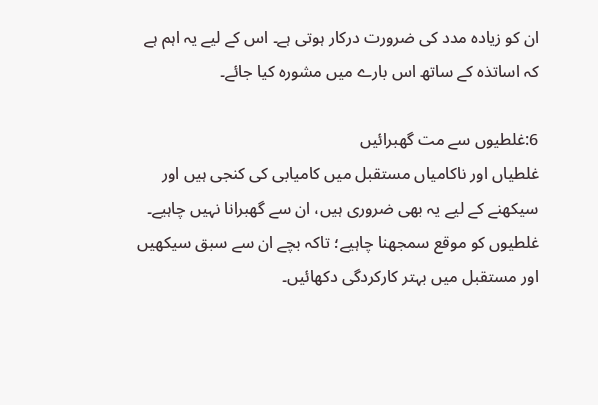ان کو زیادہ مدد کی ضرورت درکار ہوتی ہے۔ اس کے لیے یہ اہم ہے کہ اساتذہ کے ساتھ اس بارے میں مشورہ کیا جائے۔

6:غلطیوں سے مت گھبرائیں
غلطیاں اور ناکامیاں مستقبل میں کامیابی کی کنجی ہیں اور سیکھنے کے لیے یہ بھی ضروری ہیں، ان سے گھبرانا نہیں چاہیے۔ غلطیوں کو موقع سمجھنا چاہیے؛ تاکہ بچے ان سے سبق سیکھیں اور مستقبل میں بہتر کارکردگی دکھائیں۔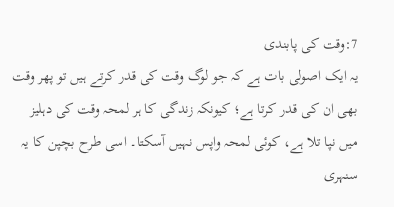7:وقت کی پابندی
یہ ایک اصولی بات ہے کہ جو لوگ وقت کی قدر کرتے ہیں تو پھر وقت بھی ان کی قدر کرتا ہے؛ کیونکہ زندگی کا ہر لمحہ وقت کی دہلیز میں نپا تلا ہے، کوئی لمحہ واپس نہیں آسکتا۔ اسی طرح بچپن کا یہ سنہری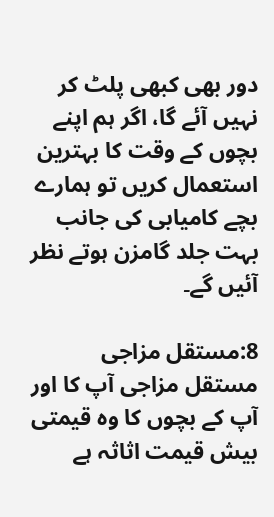دور بھی کبھی پلٹ کر نہیں آئے گا، اگر ہم اپنے بچوں کے وقت کا بہترین استعمال کریں تو ہمارے بچے کامیابی کی جانب بہت جلد گامزن ہوتے نظر آئیں گے۔

8:مستقل مزاجی
مستقل مزاجی آپ کا اور آپ کے بچوں کا وہ قیمتی بیش قیمت اثاثہ ہے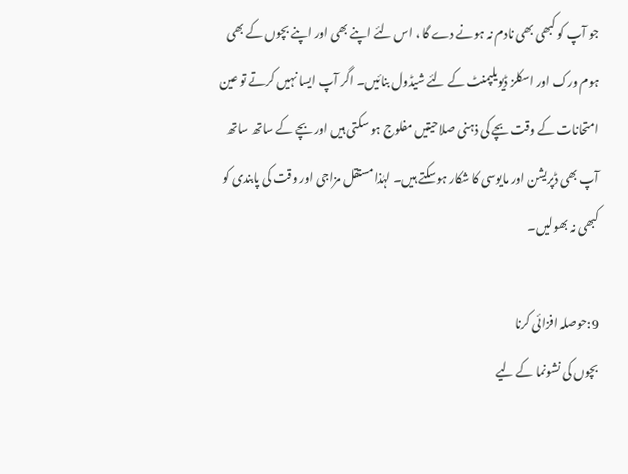جو آپ کو کبھی بھی نادم نہ ہونے دے گا ، اس لئے اپنے بھی اور اپنے بچوں کے بھی ہوم ورک اور اسکلز ڈیویلپمنٹ کے لئے شیڈول بنائیں۔ اگر آپ ایسا نہیں کرتے تو عین امتحانات کے وقت بچے کی ذہنی صلاحیتیں مفلوج ہو سکتی ہیں اور بچے کے ساتھ ساتھ آپ بھی ڈپریشن اور مایوسی کا شکار ہوسکتے ہیں۔ لہٰذا مستقل مزاجی اور وقت کی پابندی کو کبھی نہ بھولیں۔

9:حوصلہ افزائی کرنا
بچوں کی نشونما کے لیے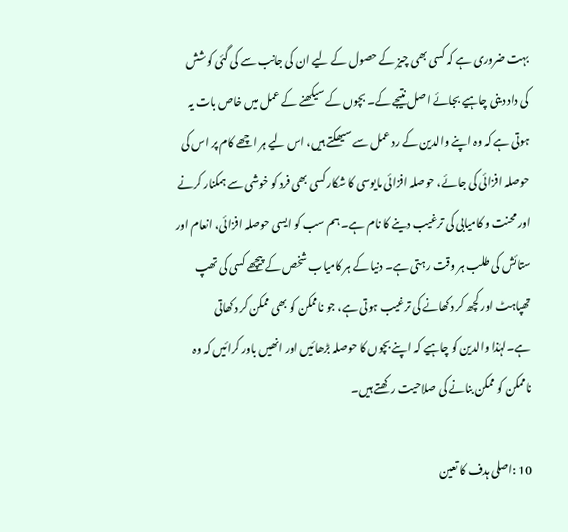بہت ضروری ہے کہ کسی بھی چیز کے حصول کے لیے ان کی جانب سے کی گئی کوشش کی داد دینی چاہیے بجائے اصل نتیجے کے۔ بچوں کے سیکھنے کے عمل میں خاص بات یہ ہوتی ہے کہ وہ اپنے والدین کے رد عمل سے سیھکتے ہیں، اس لیے ہر اچھے کام پر اس کی حوصلہ افزائی کی جائے، حوصلہ افزائی مایوسی کا شکار کسی بھی فرد کو خوشی سے ہمکنار کرنے اور محنت و کامیابی کی ترغیب دینے کا نام ہے۔ ہم سب کو ایسی حوصلہ افزائی، انعام اور ستائش کی طلب ہر وقت رہتی ہے۔ دنیا کے ہر کامیاب شخص کے پیچھے کسی کی تھپ تھپاہٹ اور کچھ کر دکھانے کی ترغیب ہوتی ہے، جو ناممکن کو بھی ممکن کر دکھاتی ہے۔لہٰذا والدین کو چاہیے کہ اپنے بچوں کا حوصلہ بڑھائیں اور انھیں باور کرائیں کہ وہ ناممکن کو ممکن بنانے کی صلاحیت رکھتے ہیں۔

10 :اصلی ہدف کا تعین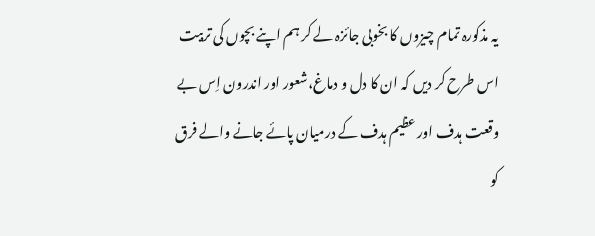یہ مذکورہ تمام چیزوں کا بخوبی جائزہ لے کر ہم اپنے بچوں کی تربیت اس طرح کر دیں کہ ان کا دل و دماغ،شعور اور اندرون اِس بے وقعت ہدف اور عظیم ہدف کے درمیان پائے جانے والے فرق کو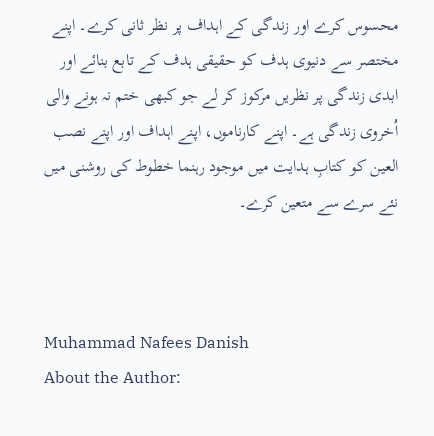محسوس کرے اور زندگی کے اہداف پر نظر ثانی کرے۔ اپنے مختصر سے دنیوی ہدف کو حقیقی ہدف کے تابع بنائے اور ابدی زندگی پر نظریں مرکوز کر لے جو کبھی ختم نہ ہونے والی اُخروی زندگی ہے۔ اپنے کارناموں، اپنے اہداف اور اپنے نصب العین کو کتابِ ہدایت میں موجود رہنما خطوط کی روشنی میں نئے سرے سے متعین کرے۔



Muhammad Nafees Danish
About the Author: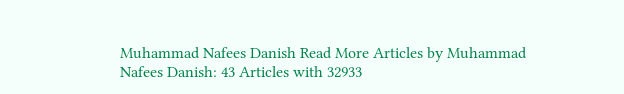Muhammad Nafees Danish Read More Articles by Muhammad Nafees Danish: 43 Articles with 32933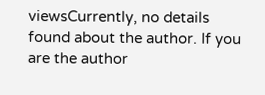viewsCurrently, no details found about the author. If you are the author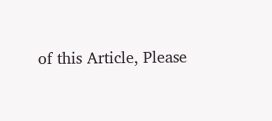of this Article, Please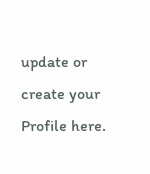update or create your Profile here.